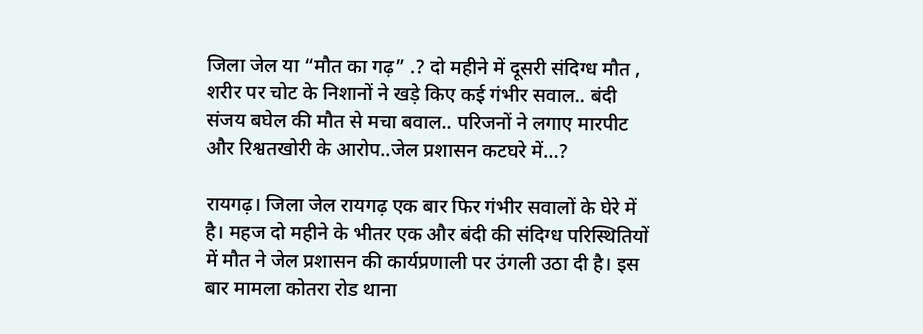जिला जेल या “मौत का गढ़” .? दो महीने में दूसरी संदिग्ध मौत , शरीर पर चोट के निशानों ने खड़े किए कई गंभीर सवाल.. बंदी संजय बघेल की मौत से मचा बवाल.. परिजनों ने लगाए मारपीट और रिश्वतखोरी के आरोप..जेल प्रशासन कटघरे में…?

रायगढ़। जिला जेल रायगढ़ एक बार फिर गंभीर सवालों के घेरे में है। महज दो महीने के भीतर एक और बंदी की संदिग्ध परिस्थितियों में मौत ने जेल प्रशासन की कार्यप्रणाली पर उंगली उठा दी है। इस बार मामला कोतरा रोड थाना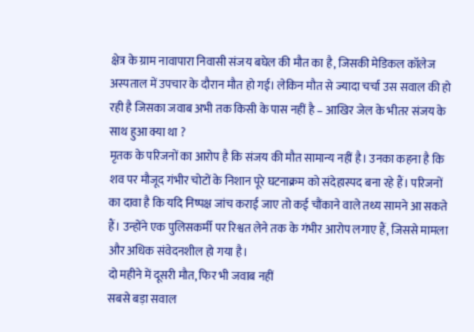क्षेत्र के ग्राम नावापारा निवासी संजय बघेल की मौत का है, जिसकी मेडिकल कॉलेज अस्पताल में उपचार के दौरान मौत हो गई। लेकिन मौत से ज्यादा चर्चा उस सवाल की हो रही है जिसका जवाब अभी तक किसी के पास नहीं है – आखिर जेल के भीतर संजय के साथ हुआ क्या था ?
मृतक के परिजनों का आरोप है कि संजय की मौत सामान्य नहीं है। उनका कहना है कि शव पर मौजूद गंभीर चोटों के निशान पूरे घटनाक्रम को संदेहास्पद बना रहे हैं। परिजनों का दावा है कि यदि निष्पक्ष जांच कराई जाए तो कई चौंकाने वाले तथ्य सामने आ सकते हैं। उन्होंने एक पुलिसकर्मी पर रिश्वत लेने तक के गंभीर आरोप लगाए हैं, जिससे मामला और अधिक संवेदनशील हो गया है।
दो महीने में दूसरी मौत, फिर भी जवाब नहीं
सबसे बड़ा सवाल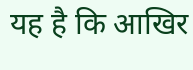यह है कि आखिर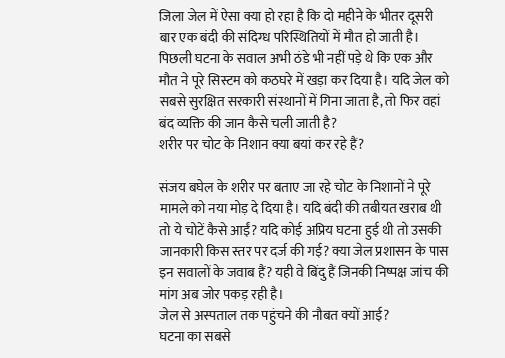जिला जेल में ऐसा क्या हो रहा है कि दो महीने के भीतर दूसरी बार एक बंदी की संदिग्ध परिस्थितियों में मौत हो जाती है। पिछली घटना के सवाल अभी ठंडे भी नहीं पड़े थे कि एक और मौत ने पूरे सिस्टम को कठघरे में खड़ा कर दिया है। यदि जेल को सबसे सुरक्षित सरकारी संस्थानों में गिना जाता है, तो फिर वहां बंद व्यक्ति की जान कैसे चली जाती है?
शरीर पर चोट के निशान क्या बयां कर रहे हैं?

संजय बघेल के शरीर पर बताए जा रहे चोट के निशानों ने पूरे मामले को नया मोड़ दे दिया है। यदि बंदी की तबीयत खराब थी तो ये चोटें कैसे आईं? यदि कोई अप्रिय घटना हुई थी तो उसकी जानकारी किस स्तर पर दर्ज की गई? क्या जेल प्रशासन के पास इन सवालों के जवाब हैं? यही वे बिंदु हैं जिनकी निष्पक्ष जांच की मांग अब जोर पकड़ रही है।
जेल से अस्पताल तक पहुंचने की नौबत क्यों आई?
घटना का सबसे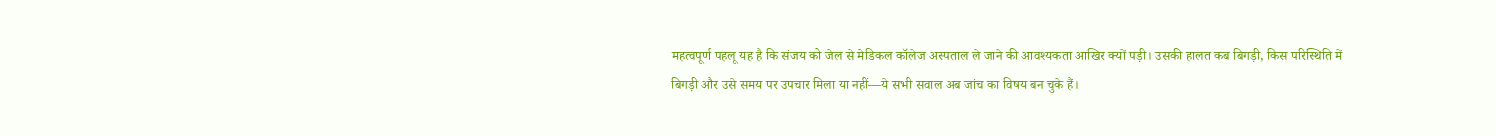महत्वपूर्ण पहलू यह है कि संजय को जेल से मेडिकल कॉलेज अस्पताल ले जाने की आवश्यकता आखिर क्यों पड़ी। उसकी हालत कब बिगड़ी, किस परिस्थिति में बिगड़ी और उसे समय पर उपचार मिला या नहीं—ये सभी सवाल अब जांच का विषय बन चुके हैं।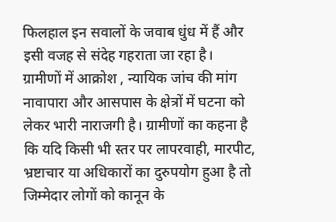फिलहाल इन सवालों के जवाब धुंध में हैं और इसी वजह से संदेह गहराता जा रहा है।
ग्रामीणों में आक्रोश , न्यायिक जांच की मांग
नावापारा और आसपास के क्षेत्रों में घटना को लेकर भारी नाराजगी है। ग्रामीणों का कहना है कि यदि किसी भी स्तर पर लापरवाही, मारपीट, भ्रष्टाचार या अधिकारों का दुरुपयोग हुआ है तो जिम्मेदार लोगों को कानून के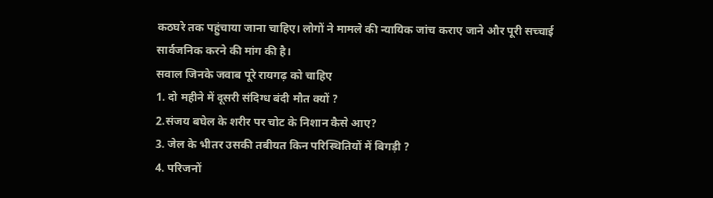कठघरे तक पहुंचाया जाना चाहिए। लोगों ने मामले की न्यायिक जांच कराए जाने और पूरी सच्चाई सार्वजनिक करने की मांग की है।
सवाल जिनके जवाब पूरे रायगढ़ को चाहिए
1. दो महीने में दूसरी संदिग्ध बंदी मौत क्यों ?
2.संजय बघेल के शरीर पर चोट के निशान कैसे आए?
3. जेल के भीतर उसकी तबीयत किन परिस्थितियों में बिगड़ी ?
4. परिजनों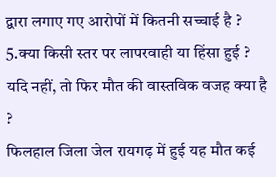द्वारा लगाए गए आरोपों में कितनी सच्चाई है ?
5.क्या किसी स्तर पर लापरवाही या हिंसा हुई ?
यदि नहीं, तो फिर मौत की वास्तविक वजह क्या है ?
फिलहाल जिला जेल रायगढ़ में हुई यह मौत कई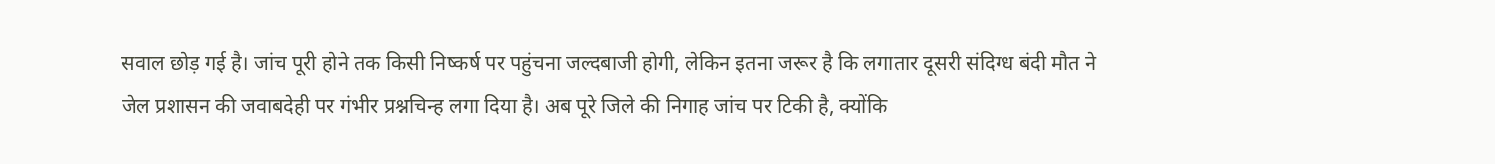सवाल छोड़ गई है। जांच पूरी होने तक किसी निष्कर्ष पर पहुंचना जल्दबाजी होगी, लेकिन इतना जरूर है कि लगातार दूसरी संदिग्ध बंदी मौत ने जेल प्रशासन की जवाबदेही पर गंभीर प्रश्नचिन्ह लगा दिया है। अब पूरे जिले की निगाह जांच पर टिकी है, क्योंकि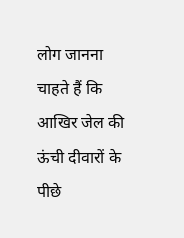लोग जानना चाहते हैं कि आखिर जेल की ऊंची दीवारों के पीछे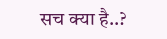सच क्या है..?